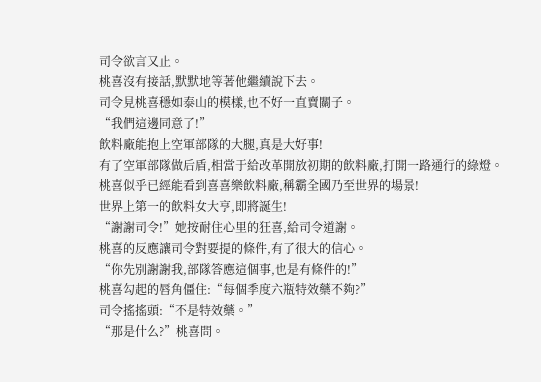司令欲言又止。
桃喜沒有接話,默默地等著他繼續說下去。
司令見桃喜穩如泰山的模樣,也不好一直賣關子。
“我們這邊同意了!”
飲料廠能抱上空軍部隊的大腿,真是大好事!
有了空軍部隊做后盾,相當于給改革開放初期的飲料廠,打開一路通行的綠燈。
桃喜似乎已經能看到喜喜樂飲料廠,稱霸全國乃至世界的場景!
世界上第一的飲料女大亨,即將誕生!
“謝謝司令!”她按耐住心里的狂喜,給司令道謝。
桃喜的反應讓司令對要提的條件,有了很大的信心。
“你先別謝謝我,部隊答應這個事,也是有條件的!”
桃喜勾起的唇角僵住:“每個季度六瓶特效藥不夠?”
司令搖搖頭:“不是特效藥。”
“那是什么?”桃喜問。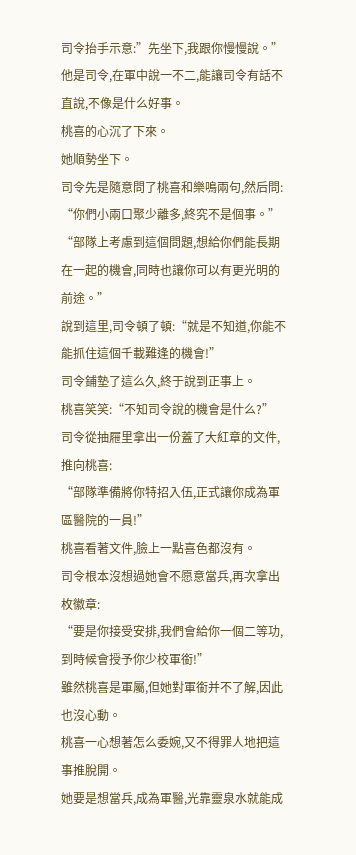司令抬手示意:”先坐下,我跟你慢慢說。”
他是司令,在軍中說一不二,能讓司令有話不直說,不像是什么好事。
桃喜的心沉了下來。
她順勢坐下。
司令先是隨意問了桃喜和樂鳴兩句,然后問:
“你們小兩口聚少離多,終究不是個事。”
“部隊上考慮到這個問題,想給你們能長期在一起的機會,同時也讓你可以有更光明的前途。”
說到這里,司令頓了頓:“就是不知道,你能不能抓住這個千載難逢的機會!”
司令鋪墊了這么久,終于說到正事上。
桃喜笑笑:“不知司令說的機會是什么?”
司令從抽屜里拿出一份蓋了大紅章的文件,推向桃喜:
“部隊準備將你特招入伍,正式讓你成為軍區醫院的一員!”
桃喜看著文件,臉上一點喜色都沒有。
司令根本沒想過她會不愿意當兵,再次拿出枚徽章:
“要是你接受安排,我們會給你一個二等功,到時候會授予你少校軍銜!”
雖然桃喜是軍屬,但她對軍銜并不了解,因此也沒心動。
桃喜一心想著怎么委婉,又不得罪人地把這事推脫開。
她要是想當兵,成為軍醫,光靠靈泉水就能成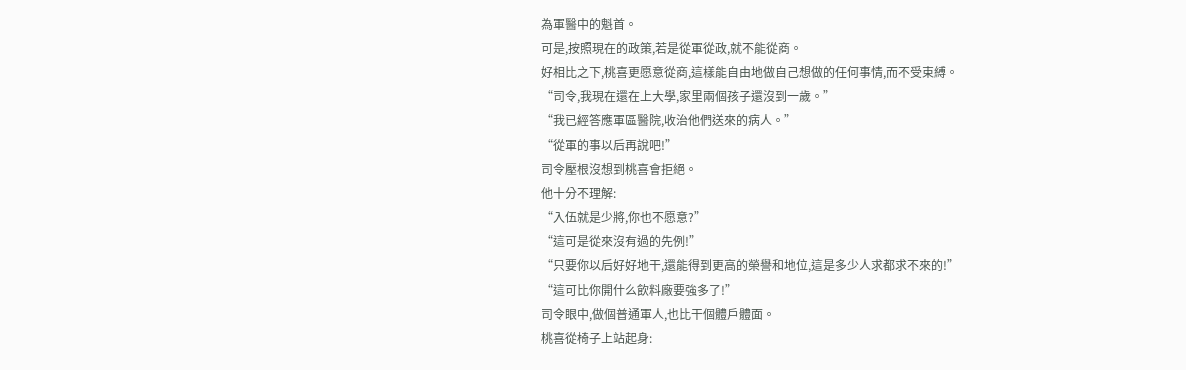為軍醫中的魁首。
可是,按照現在的政策,若是從軍從政,就不能從商。
好相比之下,桃喜更愿意從商,這樣能自由地做自己想做的任何事情,而不受束縛。
“司令,我現在還在上大學,家里兩個孩子還沒到一歲。”
“我已經答應軍區醫院,收治他們送來的病人。”
“從軍的事以后再說吧!”
司令壓根沒想到桃喜會拒絕。
他十分不理解:
“入伍就是少將,你也不愿意?”
“這可是從來沒有過的先例!”
“只要你以后好好地干,還能得到更高的榮譽和地位,這是多少人求都求不來的!”
“這可比你開什么飲料廠要強多了!”
司令眼中,做個普通軍人,也比干個體戶體面。
桃喜從椅子上站起身: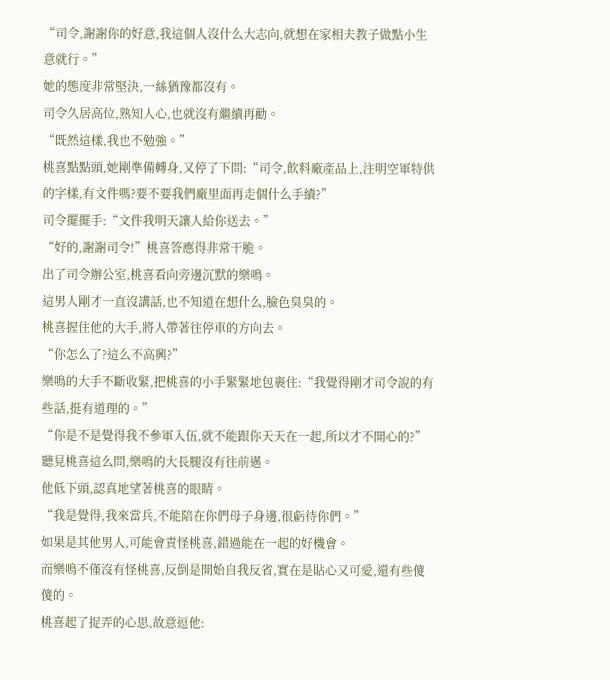“司令,謝謝你的好意,我這個人沒什么大志向,就想在家相夫教子做點小生意就行。”
她的態度非常堅決,一絲猶豫都沒有。
司令久居高位,熟知人心,也就沒有繼續再勸。
“既然這樣,我也不勉強。”
桃喜點點頭,她剛準備轉身,又停了下問:“司令,飲料廠產品上,注明空軍特供的字樣,有文件嗎?要不要我們廠里面再走個什么手續?”
司令擺擺手:“文件我明天讓人給你送去。”
“好的,謝謝司令!”桃喜答應得非常干脆。
出了司令辦公室,桃喜看向旁邊沉默的樂鳴。
這男人剛才一直沒講話,也不知道在想什么,臉色臭臭的。
桃喜握住他的大手,將人帶著往停車的方向去。
“你怎么了?這么不高興?”
樂鳴的大手不斷收緊,把桃喜的小手緊緊地包裹住:“我覺得剛才司令說的有些話,挺有道理的。”
“你是不是覺得我不參軍入伍,就不能跟你天天在一起,所以才不開心的?”
聽見桃喜這么問,樂鳴的大長腿沒有往前邁。
他低下頭,認真地望著桃喜的眼睛。
“我是覺得,我來當兵,不能陪在你們母子身邊,很虧待你們。”
如果是其他男人,可能會責怪桃喜,錯過能在一起的好機會。
而樂鳴不僅沒有怪桃喜,反倒是開始自我反省,實在是貼心又可愛,還有些傻傻的。
桃喜起了捉弄的心思,故意逗他: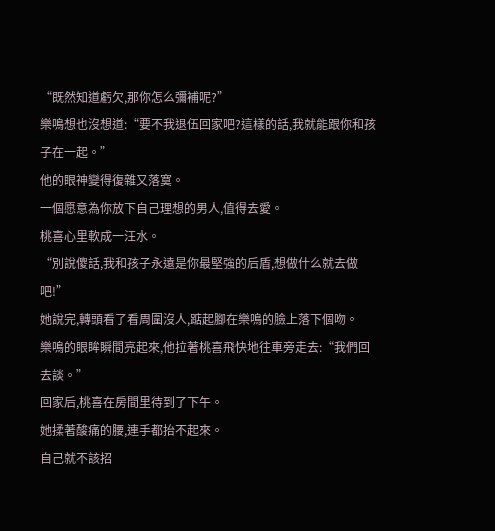“既然知道虧欠,那你怎么彌補呢?”
樂鳴想也沒想道:“要不我退伍回家吧?這樣的話,我就能跟你和孩子在一起。”
他的眼神變得復雜又落寞。
一個愿意為你放下自己理想的男人,值得去愛。
桃喜心里軟成一汪水。
“別說傻話,我和孩子永遠是你最堅強的后盾,想做什么就去做吧!”
她說完,轉頭看了看周圍沒人,踮起腳在樂鳴的臉上落下個吻。
樂鳴的眼眸瞬間亮起來,他拉著桃喜飛快地往車旁走去:“我們回去談。”
回家后,桃喜在房間里待到了下午。
她揉著酸痛的腰,連手都抬不起來。
自己就不該招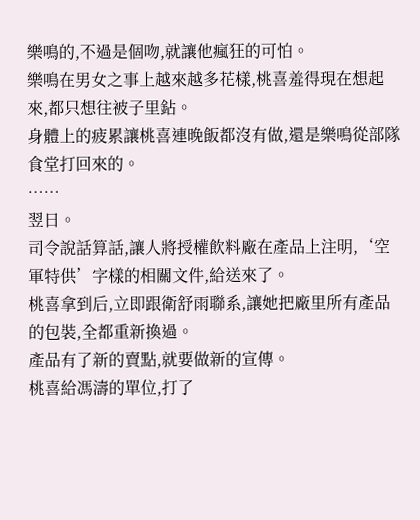樂鳴的,不過是個吻,就讓他瘋狂的可怕。
樂鳴在男女之事上越來越多花樣,桃喜羞得現在想起來,都只想往被子里鉆。
身體上的疲累讓桃喜連晚飯都沒有做,還是樂鳴從部隊食堂打回來的。
……
翌日。
司令說話算話,讓人將授權飲料廠在產品上注明,‘空軍特供’字樣的相關文件,給送來了。
桃喜拿到后,立即跟衛舒雨聯系,讓她把廠里所有產品的包裝,全都重新換過。
產品有了新的賣點,就要做新的宣傳。
桃喜給馮濤的單位,打了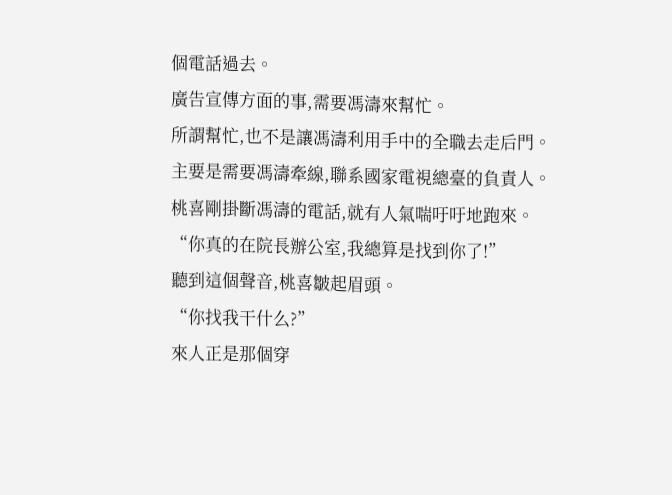個電話過去。
廣告宣傳方面的事,需要馮濤來幫忙。
所謂幫忙,也不是讓馮濤利用手中的全職去走后門。
主要是需要馮濤牽線,聯系國家電視總臺的負責人。
桃喜剛掛斷馮濤的電話,就有人氣喘吁吁地跑來。
“你真的在院長辦公室,我總算是找到你了!”
聽到這個聲音,桃喜皺起眉頭。
“你找我干什么?”
來人正是那個穿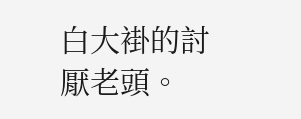白大褂的討厭老頭。